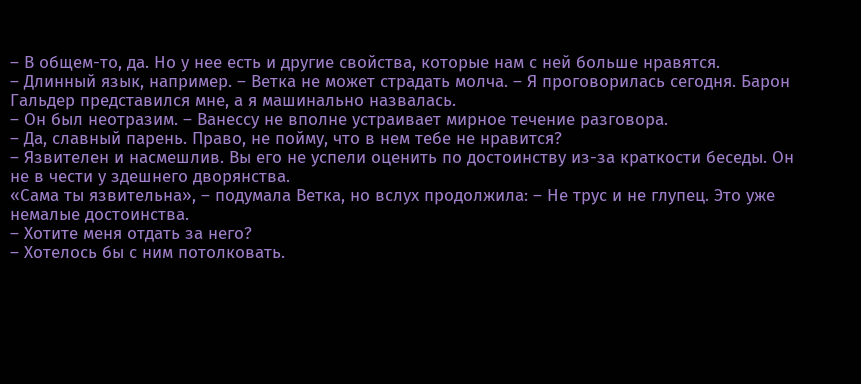– В общем-то, да. Но у нее есть и другие свойства, которые нам с ней больше нравятся.
– Длинный язык, например. – Ветка не может страдать молча. – Я проговорилась сегодня. Барон Гальдер представился мне, а я машинально назвалась.
– Он был неотразим. – Ванессу не вполне устраивает мирное течение разговора.
– Да, славный парень. Право, не пойму, что в нем тебе не нравится?
– Язвителен и насмешлив. Вы его не успели оценить по достоинству из-за краткости беседы. Он не в чести у здешнего дворянства.
«Сама ты язвительна», – подумала Ветка, но вслух продолжила: – Не трус и не глупец. Это уже немалые достоинства.
– Хотите меня отдать за него?
– Хотелось бы с ним потолковать.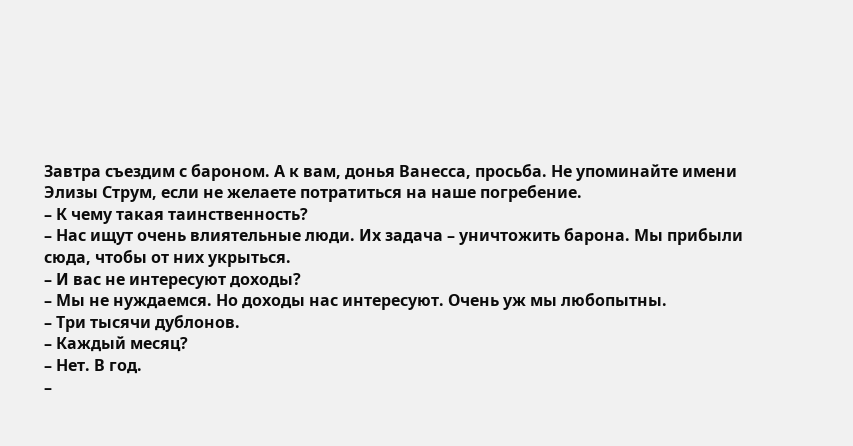Завтра съездим с бароном. А к вам, донья Ванесса, просьба. Не упоминайте имени Элизы Струм, если не желаете потратиться на наше погребение.
– К чему такая таинственность?
– Нас ищут очень влиятельные люди. Их задача – уничтожить барона. Мы прибыли сюда, чтобы от них укрыться.
– И вас не интересуют доходы?
– Мы не нуждаемся. Но доходы нас интересуют. Очень уж мы любопытны.
– Три тысячи дублонов.
– Каждый месяц?
– Нет. В год.
–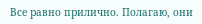Все равно прилично. Полагаю, они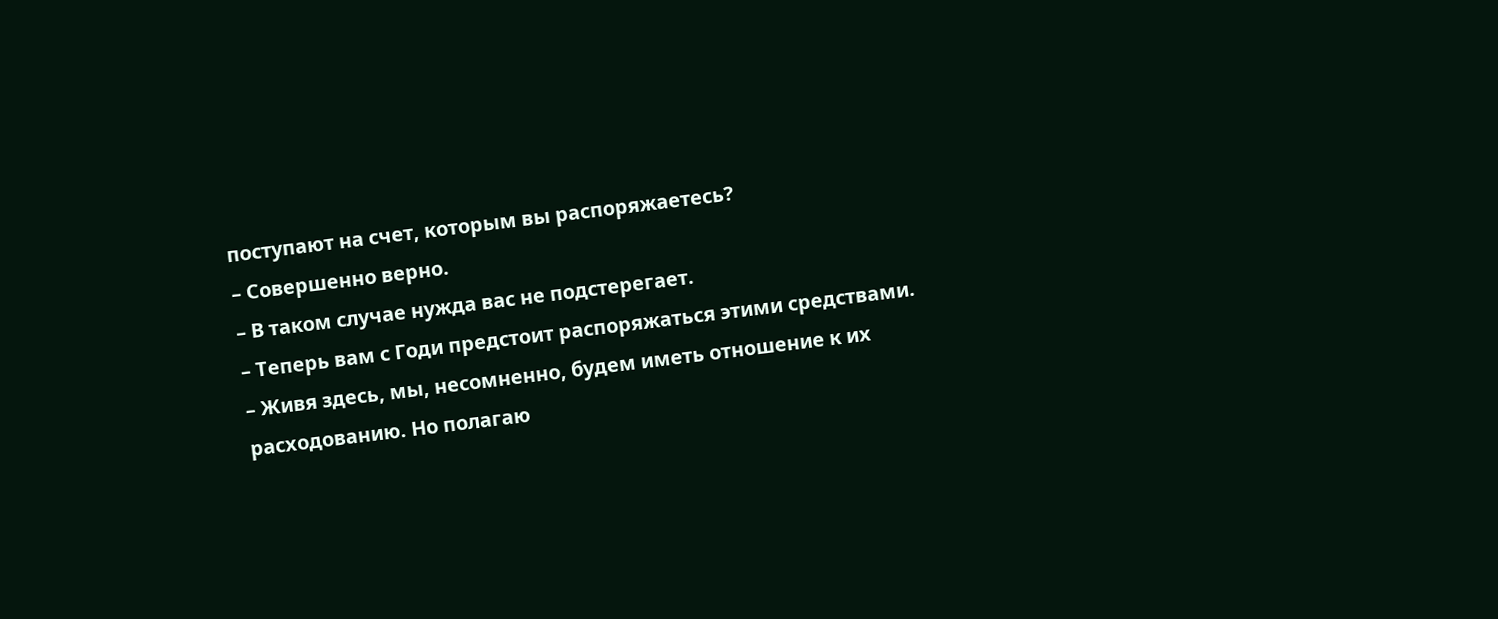поступают на счет, которым вы распоряжаетесь?
– Совершенно верно.
– В таком случае нужда вас не подстерегает.
– Теперь вам с Годи предстоит распоряжаться этими средствами.
– Живя здесь, мы, несомненно, будем иметь отношение к их расходованию. Но полагаю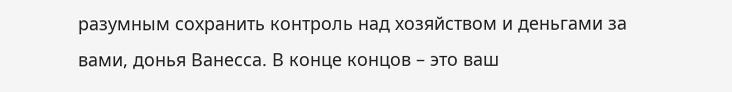разумным сохранить контроль над хозяйством и деньгами за вами, донья Ванесса. В конце концов – это ваш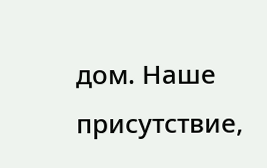дом. Наше присутствие,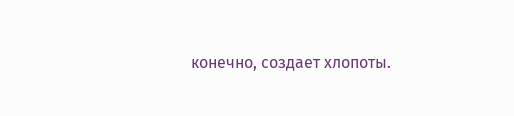конечно, создает хлопоты.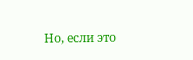Но, если это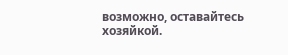возможно, оставайтесь хозяйкой.